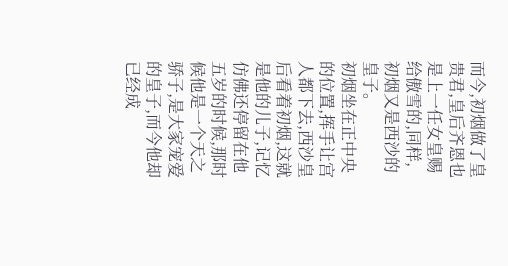而今,初烟做了皇贵君,皇后齐恩也是上一任女皇赐给傲雪的,同样,初烟又是西沙的皇子。
初烟坐在正中央的位置,挥手让宫人都下去,西沙皇后看着初烟,这就是他的儿子,记忆仿佛还停留在他五岁的时候,那时候他是一个天之骄子,是大家宠爱的皇子,而今他却已经成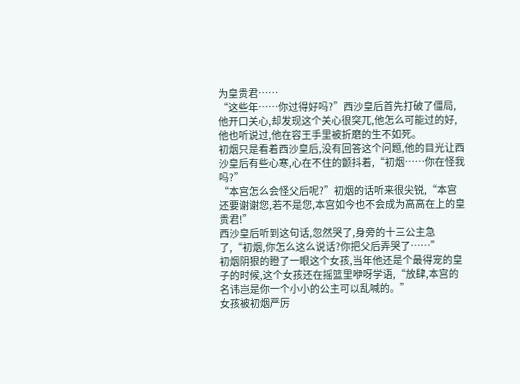为皇贵君……
“这些年……你过得好吗?”西沙皇后首先打破了僵局,他开口关心,却发现这个关心很突兀,他怎么可能过的好,他也听说过,他在容王手里被折磨的生不如死。
初烟只是看着西沙皇后,没有回答这个问题,他的目光让西沙皇后有些心寒,心在不住的颤抖着,“初烟……你在怪我吗?”
“本宫怎么会怪父后呢?”初烟的话听来很尖锐,“本宫还要谢谢您,若不是您,本宫如今也不会成为高高在上的皇贵君!”
西沙皇后听到这句话,忽然哭了,身旁的十三公主急了,“初烟,你怎么这么说话?你把父后弄哭了……”
初烟阴狠的瞪了一眼这个女孩,当年他还是个最得宠的皇子的时候,这个女孩还在摇篮里咿呀学语,“放肆,本宫的名讳岂是你一个小小的公主可以乱喊的。”
女孩被初烟严厉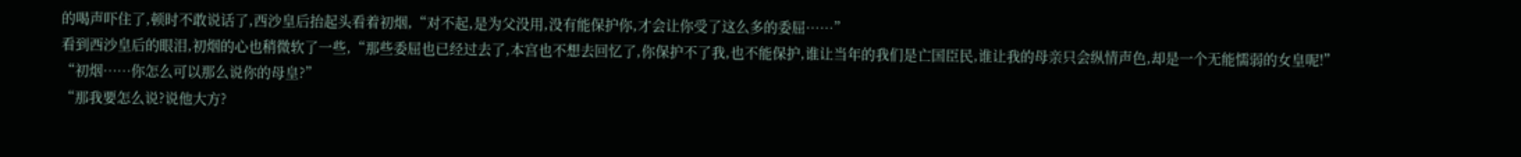的喝声吓住了,顿时不敢说话了,西沙皇后抬起头看着初烟,“对不起,是为父没用,没有能保护你,才会让你受了这么多的委屈……”
看到西沙皇后的眼泪,初烟的心也稍微软了一些,“那些委屈也已经过去了,本宫也不想去回忆了,你保护不了我,也不能保护,谁让当年的我们是亡国臣民,谁让我的母亲只会纵情声色,却是一个无能懦弱的女皇呢!”
“初烟……你怎么可以那么说你的母皇?”
“那我要怎么说?说他大方?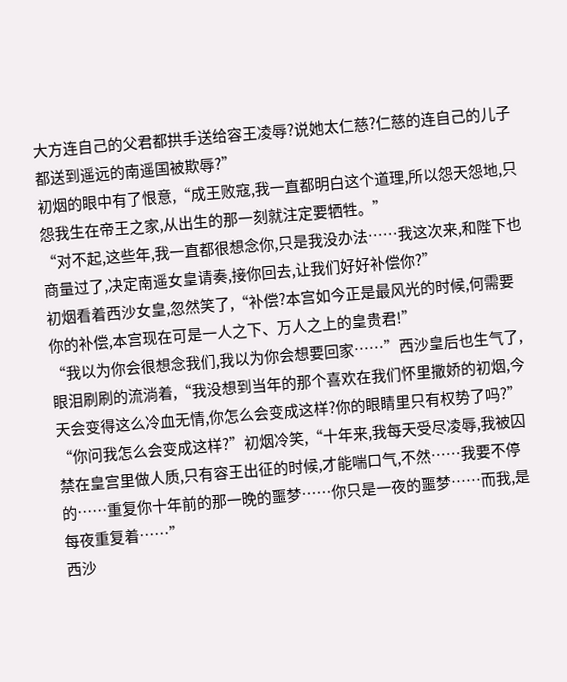大方连自己的父君都拱手送给容王凌辱?说她太仁慈?仁慈的连自己的儿子都送到遥远的南遥国被欺辱?”
初烟的眼中有了恨意,“成王败寇,我一直都明白这个道理,所以怨天怨地,只怨我生在帝王之家,从出生的那一刻就注定要牺牲。”
“对不起,这些年,我一直都很想念你,只是我没办法……我这次来,和陛下也商量过了,决定南遥女皇请奏,接你回去,让我们好好补偿你?”
初烟看着西沙女皇,忽然笑了,“补偿?本宫如今正是最风光的时候,何需要你的补偿,本宫现在可是一人之下、万人之上的皇贵君!”
“我以为你会很想念我们,我以为你会想要回家……”西沙皇后也生气了,眼泪刷刷的流淌着,“我没想到当年的那个喜欢在我们怀里撒娇的初烟,今天会变得这么冷血无情,你怎么会变成这样?你的眼睛里只有权势了吗?”
“你问我怎么会变成这样?”初烟冷笑,“十年来,我每天受尽凌辱,我被囚禁在皇宫里做人质,只有容王出征的时候,才能喘口气,不然……我要不停的……重复你十年前的那一晚的噩梦……你只是一夜的噩梦……而我,是每夜重复着……”
西沙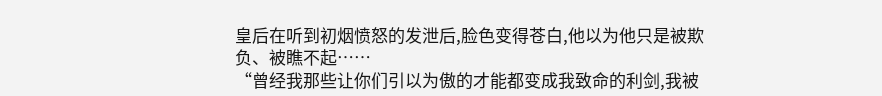皇后在听到初烟愤怒的发泄后,脸色变得苍白,他以为他只是被欺负、被瞧不起……
“曾经我那些让你们引以为傲的才能都变成我致命的利剑,我被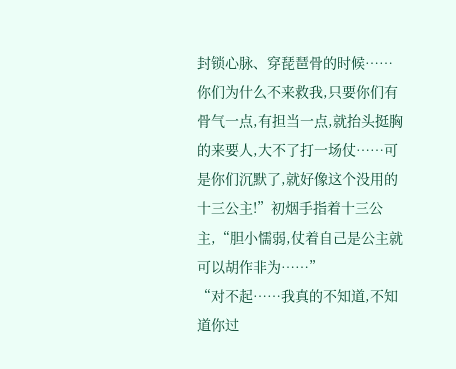封锁心脉、穿琵琶骨的时候……你们为什么不来救我,只要你们有骨气一点,有担当一点,就抬头挺胸的来要人,大不了打一场仗……可是你们沉默了,就好像这个没用的十三公主!”初烟手指着十三公主,“胆小懦弱,仗着自己是公主就可以胡作非为……”
“对不起……我真的不知道,不知道你过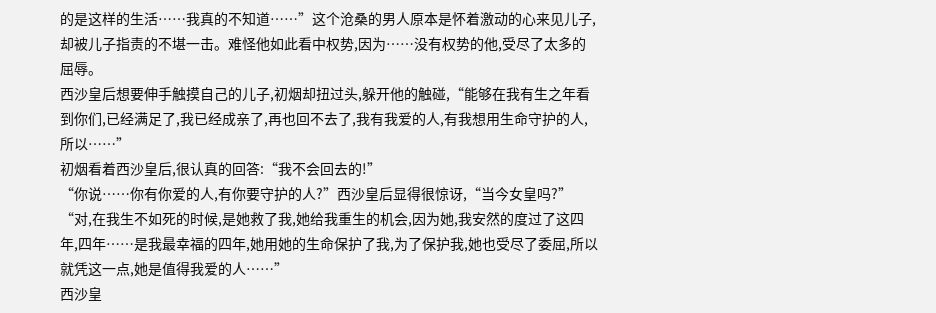的是这样的生活……我真的不知道……”这个沧桑的男人原本是怀着激动的心来见儿子,却被儿子指责的不堪一击。难怪他如此看中权势,因为……没有权势的他,受尽了太多的屈辱。
西沙皇后想要伸手触摸自己的儿子,初烟却扭过头,躲开他的触碰,“能够在我有生之年看到你们,已经满足了,我已经成亲了,再也回不去了,我有我爱的人,有我想用生命守护的人,所以……”
初烟看着西沙皇后,很认真的回答:“我不会回去的!”
“你说……你有你爱的人,有你要守护的人?”西沙皇后显得很惊讶,“当今女皇吗?”
“对,在我生不如死的时候,是她救了我,她给我重生的机会,因为她,我安然的度过了这四年,四年……是我最幸福的四年,她用她的生命保护了我,为了保护我,她也受尽了委屈,所以就凭这一点,她是值得我爱的人……”
西沙皇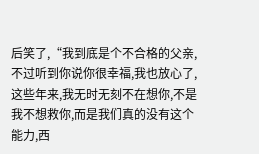后笑了,“我到底是个不合格的父亲,不过听到你说你很幸福,我也放心了,这些年来,我无时无刻不在想你,不是我不想救你,而是我们真的没有这个能力,西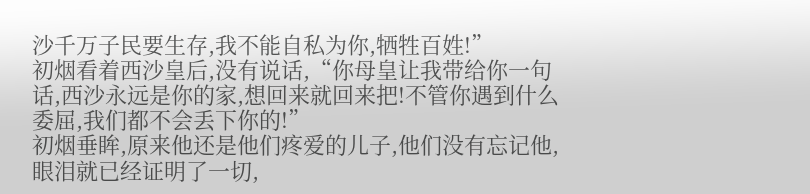沙千万子民要生存,我不能自私为你,牺牲百姓!”
初烟看着西沙皇后,没有说话,“你母皇让我带给你一句话,西沙永远是你的家,想回来就回来把!不管你遇到什么委屈,我们都不会丢下你的!”
初烟垂眸,原来他还是他们疼爱的儿子,他们没有忘记他,眼泪就已经证明了一切,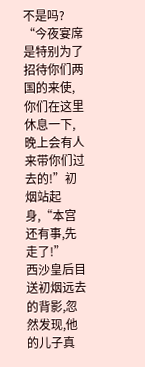不是吗?
“今夜宴席是特别为了招待你们两国的来使,你们在这里休息一下,晚上会有人来带你们过去的!”初烟站起身,“本宫还有事,先走了!”
西沙皇后目送初烟远去的背影,忽然发现,他的儿子真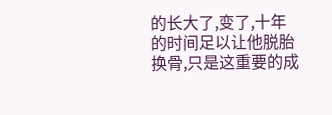的长大了,变了,十年的时间足以让他脱胎换骨,只是这重要的成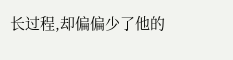长过程,却偏偏少了他的